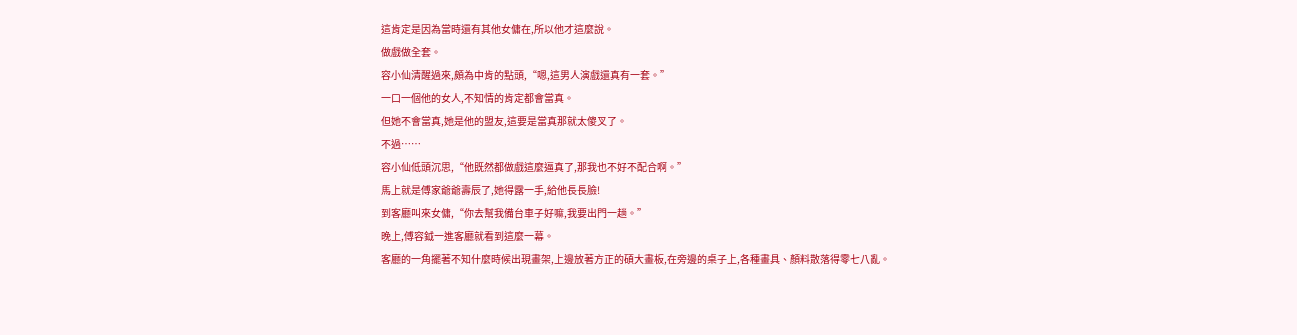這肯定是因為當時還有其他女傭在,所以他才這麼說。
做戲做全套。
容小仙清醒過來,頗為中肯的點頭,“嗯,這男人演戲還真有一套。”
一口一個他的女人,不知情的肯定都會當真。
但她不會當真,她是他的盟友,這要是當真那就太傻叉了。
不過……
容小仙低頭沉思,“他既然都做戲這麼逼真了,那我也不好不配合啊。”
馬上就是傅家爺爺壽辰了,她得露一手,給他長長臉!
到客廳叫來女傭,“你去幫我備台車子好嘛,我要出門一趟。”
晚上,傅容鉞一進客廳就看到這麼一幕。
客廳的一角擺著不知什麼時候出現畫架,上邊放著方正的碩大畫板,在旁邊的桌子上,各種畫具、顏料散落得零七八亂。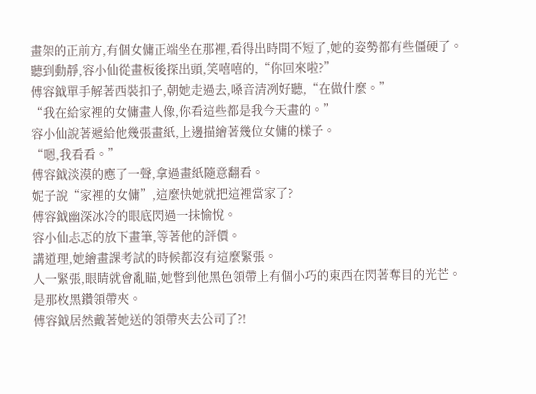畫架的正前方,有個女傭正端坐在那裡,看得出時間不短了,她的姿勢都有些僵硬了。
聽到動靜,容小仙從畫板後探出頭,笑嘻嘻的,“你回來啦?”
傅容鉞單手解著西裝扣子,朝她走過去,嗓音清冽好聽,“在做什麼。”
“我在給家裡的女傭畫人像,你看這些都是我今天畫的。”
容小仙說著遞給他幾張畫紙,上邊描繪著幾位女傭的樣子。
“嗯,我看看。”
傅容鉞淡漠的應了一聲,拿過畫紙隨意翻看。
妮子說“家裡的女傭”,這麼快她就把這裡當家了?
傅容鉞幽深冰冷的眼底閃過一抹愉悅。
容小仙忐忑的放下畫筆,等著他的評價。
講道理,她繪畫課考試的時候都沒有這麼緊張。
人一緊張,眼睛就會亂瞄,她瞥到他黑色領帶上有個小巧的東西在閃著奪目的光芒。
是那枚黑鑽領帶夾。
傅容鉞居然戴著她送的領帶夾去公司了?!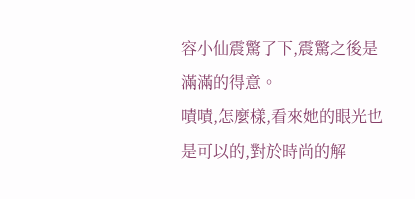容小仙震驚了下,震驚之後是滿滿的得意。
嘖嘖,怎麼樣,看來她的眼光也是可以的,對於時尚的解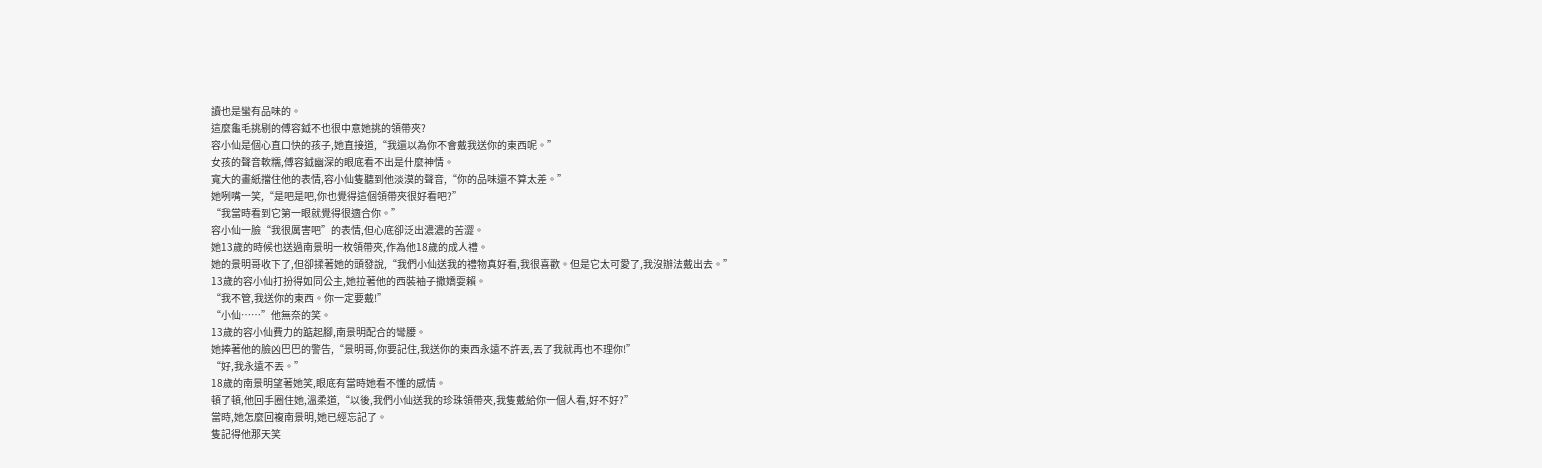讀也是蠻有品味的。
這麼龜毛挑剔的傅容鉞不也很中意她挑的領帶夾?
容小仙是個心直口快的孩子,她直接道,“我還以為你不會戴我送你的東西呢。”
女孩的聲音軟糯,傅容鉞幽深的眼底看不出是什麼神情。
寬大的畫紙擋住他的表情,容小仙隻聽到他淡漠的聲音,“你的品味還不算太差。”
她咧嘴一笑,“是吧是吧,你也覺得這個領帶夾很好看吧?”
“我當時看到它第一眼就覺得很適合你。”
容小仙一臉“我很厲害吧”的表情,但心底卻泛出濃濃的苦澀。
她13歲的時候也送過南景明一枚領帶夾,作為他18歲的成人禮。
她的景明哥收下了,但卻揉著她的頭發說,“我們小仙送我的禮物真好看,我很喜歡。但是它太可愛了,我沒辦法戴出去。”
13歲的容小仙打扮得如同公主,她拉著他的西裝袖子撒嬌耍賴。
“我不管,我送你的東西。你一定要戴!”
“小仙……”他無奈的笑。
13歲的容小仙費力的踮起腳,南景明配合的彎腰。
她捧著他的臉凶巴巴的警告,“景明哥,你要記住,我送你的東西永遠不許丟,丟了我就再也不理你!”
“好,我永遠不丟。”
18歲的南景明望著她笑,眼底有當時她看不懂的感情。
頓了頓,他回手圈住她,溫柔道,“以後,我們小仙送我的珍珠領帶夾,我隻戴給你一個人看,好不好?”
當時,她怎麼回複南景明,她已經忘記了。
隻記得他那天笑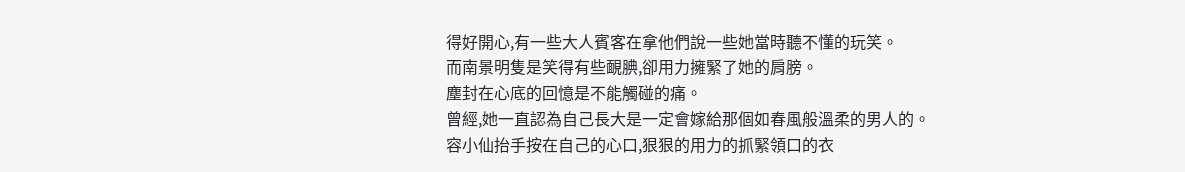得好開心,有一些大人賓客在拿他們說一些她當時聽不懂的玩笑。
而南景明隻是笑得有些靦腆,卻用力擁緊了她的肩膀。
塵封在心底的回憶是不能觸碰的痛。
曾經,她一直認為自己長大是一定會嫁給那個如春風般溫柔的男人的。
容小仙抬手按在自己的心口,狠狠的用力的抓緊領口的衣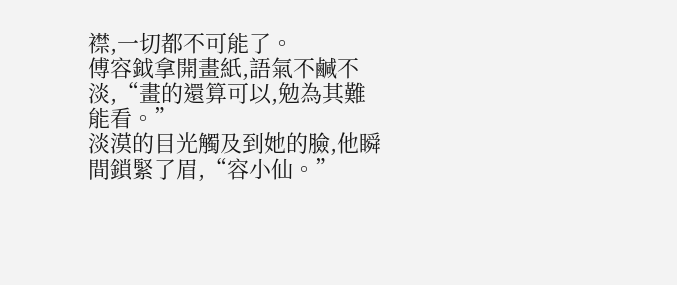襟,一切都不可能了。
傅容鉞拿開畫紙,語氣不鹹不淡,“畫的還算可以,勉為其難能看。”
淡漠的目光觸及到她的臉,他瞬間鎖緊了眉,“容小仙。”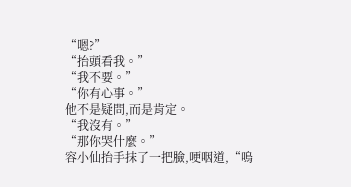“嗯?”
“抬頭看我。”
“我不要。”
“你有心事。”
他不是疑問,而是肯定。
“我沒有。”
“那你哭什麼。”
容小仙抬手抹了一把臉,哽咽道,“嗚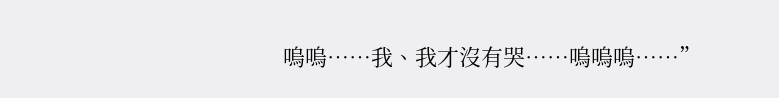嗚嗚……我、我才沒有哭……嗚嗚嗚……”